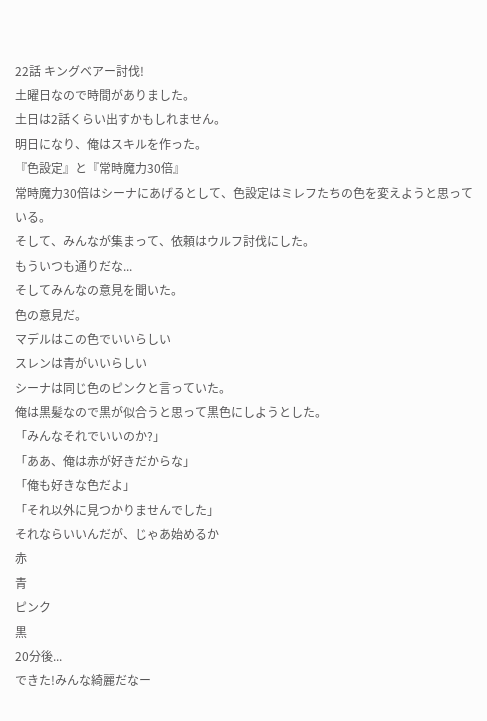22話 キングベアー討伐!
土曜日なので時間がありました。
土日は2話くらい出すかもしれません。
明日になり、俺はスキルを作った。
『色設定』と『常時魔力30倍』
常時魔力30倍はシーナにあげるとして、色設定はミレフたちの色を変えようと思っている。
そして、みんなが集まって、依頼はウルフ討伐にした。
もういつも通りだな...
そしてみんなの意見を聞いた。
色の意見だ。
マデルはこの色でいいらしい
スレンは青がいいらしい
シーナは同じ色のピンクと言っていた。
俺は黒髪なので黒が似合うと思って黒色にしようとした。
「みんなそれでいいのか?」
「ああ、俺は赤が好きだからな」
「俺も好きな色だよ」
「それ以外に見つかりませんでした」
それならいいんだが、じゃあ始めるか
赤
青
ピンク
黒
20分後...
できた!みんな綺麗だなー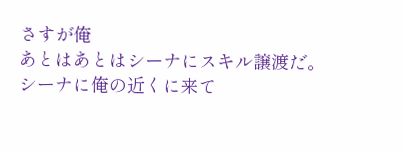さすが俺
あとはあとはシーナにスキル譲渡だ。
シーナに俺の近くに来て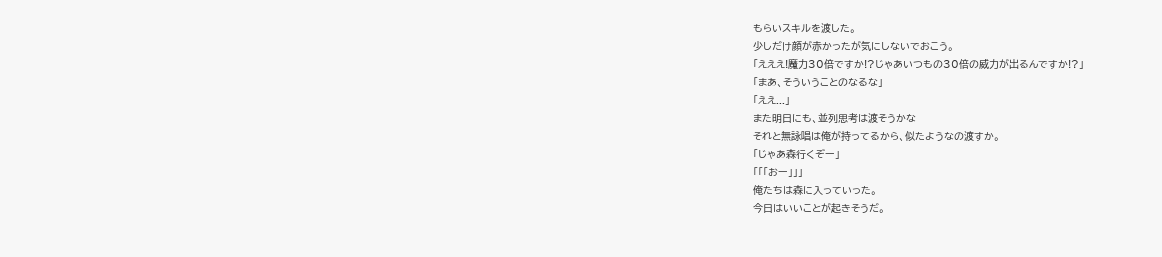もらいスキルを渡した。
少しだけ顔が赤かったが気にしないでおこう。
「えええ!魔力30倍ですか!?じゃあいつもの30倍の威力が出るんですか!?」
「まあ、そういうことのなるな」
「ええ...」
また明日にも、並列思考は渡そうかな
それと無詠唱は俺が持ってるから、似たようなの渡すか。
「じゃあ森行くぞー」
「「「おー」」」
俺たちは森に入っていった。
今日はいいことが起きそうだ。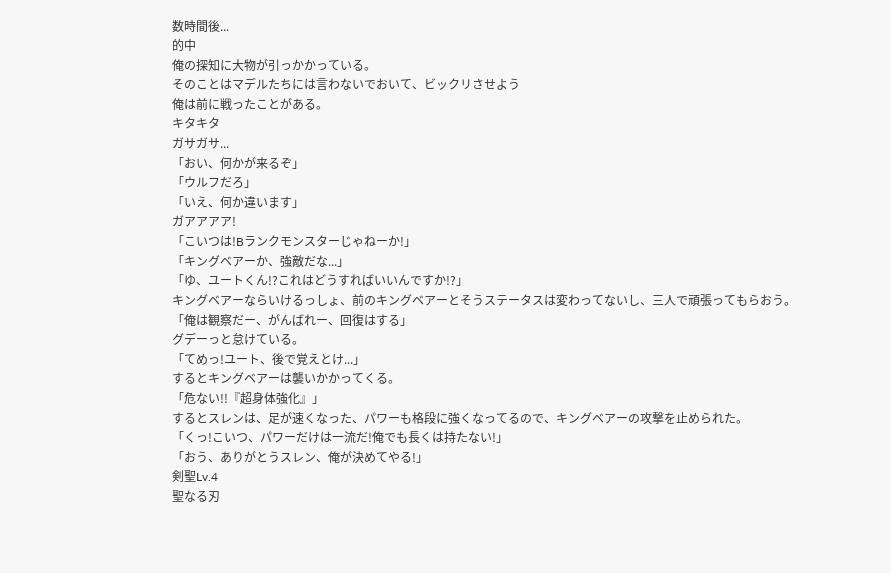数時間後...
的中
俺の探知に大物が引っかかっている。
そのことはマデルたちには言わないでおいて、ビックリさせよう
俺は前に戦ったことがある。
キタキタ
ガサガサ...
「おい、何かが来るぞ」
「ウルフだろ」
「いえ、何か違います」
ガアアアア!
「こいつは!Bランクモンスターじゃねーか!」
「キングベアーか、強敵だな...」
「ゆ、ユートくん!?これはどうすればいいんですか!?」
キングベアーならいけるっしょ、前のキングベアーとそうステータスは変わってないし、三人で頑張ってもらおう。
「俺は観察だー、がんばれー、回復はする」
グデーっと怠けている。
「てめっ!ユート、後で覚えとけ...」
するとキングベアーは襲いかかってくる。
「危ない!!『超身体強化』」
するとスレンは、足が速くなった、パワーも格段に強くなってるので、キングベアーの攻撃を止められた。
「くっ!こいつ、パワーだけは一流だ!俺でも長くは持たない!」
「おう、ありがとうスレン、俺が決めてやる!」
剣聖Lv.4
聖なる刃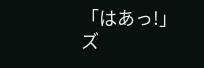「はあっ!」
ズ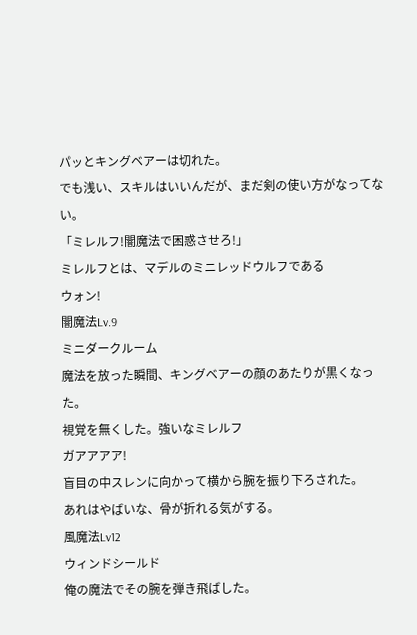パッとキングベアーは切れた。
でも浅い、スキルはいいんだが、まだ剣の使い方がなってない。
「ミレルフ!闇魔法で困惑させろ!」
ミレルフとは、マデルのミニレッドウルフである
ウォン!
闇魔法Lv.9
ミニダークルーム
魔法を放った瞬間、キングベアーの顔のあたりが黒くなった。
視覚を無くした。強いなミレルフ
ガアアアア!
盲目の中スレンに向かって横から腕を振り下ろされた。
あれはやばいな、骨が折れる気がする。
風魔法Lv12
ウィンドシールド
俺の魔法でその腕を弾き飛ばした。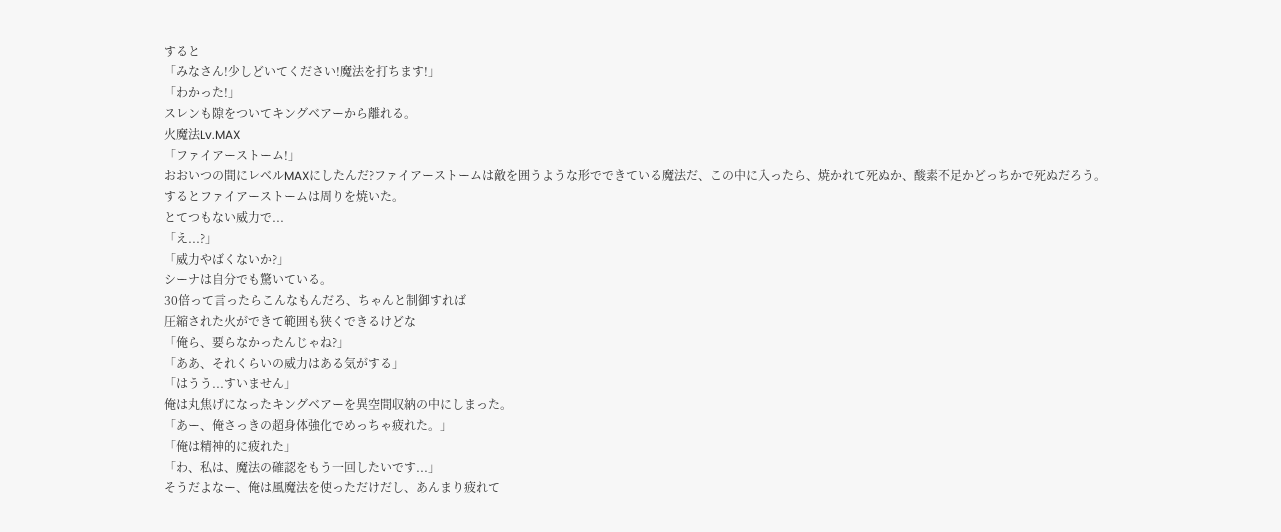すると
「みなさん!少しどいてください!魔法を打ちます!」
「わかった!」
スレンも隙をついてキングベアーから離れる。
火魔法Lv.MAX
「ファイアーストーム!」
おおいつの間にレベルMAXにしたんだ?ファイアーストームは敵を囲うような形でできている魔法だ、この中に入ったら、焼かれて死ぬか、酸素不足かどっちかで死ぬだろう。
するとファイアーストームは周りを焼いた。
とてつもない威力で...
「え...?」
「威力やばくないか?」
シーナは自分でも驚いている。
30倍って言ったらこんなもんだろ、ちゃんと制御すれば
圧縮された火ができて範囲も狭くできるけどな
「俺ら、要らなかったんじゃね?」
「ああ、それくらいの威力はある気がする」
「はうう...すいません」
俺は丸焦げになったキングベアーを異空間収納の中にしまった。
「あー、俺さっきの超身体強化でめっちゃ疲れた。」
「俺は精神的に疲れた」
「わ、私は、魔法の確認をもう一回したいです...」
そうだよなー、俺は風魔法を使っただけだし、あんまり疲れて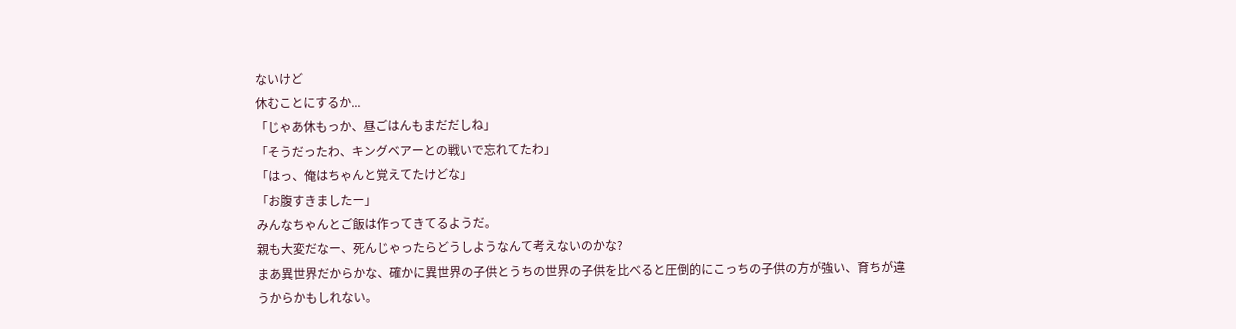ないけど
休むことにするか...
「じゃあ休もっか、昼ごはんもまだだしね」
「そうだったわ、キングベアーとの戦いで忘れてたわ」
「はっ、俺はちゃんと覚えてたけどな」
「お腹すきましたー」
みんなちゃんとご飯は作ってきてるようだ。
親も大変だなー、死んじゃったらどうしようなんて考えないのかな?
まあ異世界だからかな、確かに異世界の子供とうちの世界の子供を比べると圧倒的にこっちの子供の方が強い、育ちが違うからかもしれない。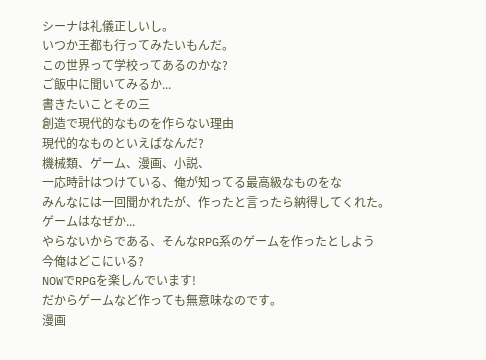シーナは礼儀正しいし。
いつか王都も行ってみたいもんだ。
この世界って学校ってあるのかな?
ご飯中に聞いてみるか...
書きたいことその三
創造で現代的なものを作らない理由
現代的なものといえばなんだ?
機械類、ゲーム、漫画、小説、
一応時計はつけている、俺が知ってる最高級なものをな
みんなには一回聞かれたが、作ったと言ったら納得してくれた。
ゲームはなぜか...
やらないからである、そんなRPG系のゲームを作ったとしよう
今俺はどこにいる?
NOWでRPGを楽しんでいます!
だからゲームなど作っても無意味なのです。
漫画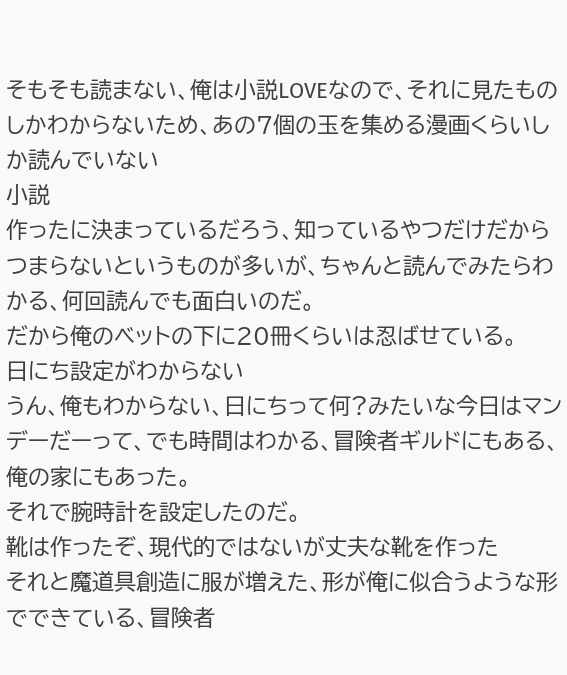そもそも読まない、俺は小説LOVEなので、それに見たものしかわからないため、あの7個の玉を集める漫画くらいしか読んでいない
小説
作ったに決まっているだろう、知っているやつだけだからつまらないというものが多いが、ちゃんと読んでみたらわかる、何回読んでも面白いのだ。
だから俺のベットの下に20冊くらいは忍ばせている。
日にち設定がわからない
うん、俺もわからない、日にちって何?みたいな今日はマンデーだーって、でも時間はわかる、冒険者ギルドにもある、俺の家にもあった。
それで腕時計を設定したのだ。
靴は作ったぞ、現代的ではないが丈夫な靴を作った
それと魔道具創造に服が増えた、形が俺に似合うような形でできている、冒険者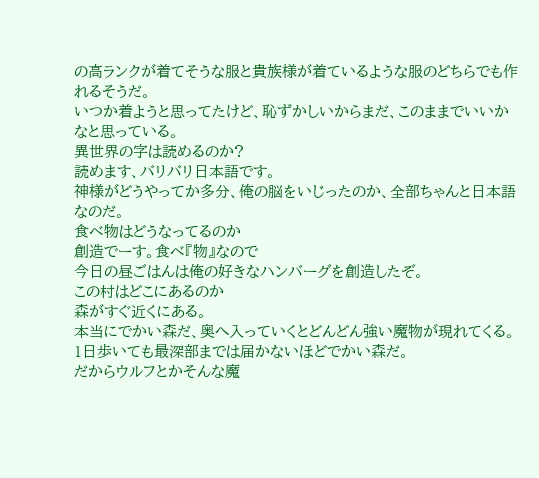の高ランクが着てそうな服と貴族様が着ているような服のどちらでも作れるそうだ。
いつか着ようと思ってたけど、恥ずかしいからまだ、このままでいいかなと思っている。
異世界の字は読めるのか?
読めます、バリバリ日本語です。
神様がどうやってか多分、俺の脳をいじったのか、全部ちゃんと日本語なのだ。
食べ物はどうなってるのか
創造でーす。食べ『物』なので
今日の昼ごはんは俺の好きなハンバーグを創造したぞ。
この村はどこにあるのか
森がすぐ近くにある。
本当にでかい森だ、奥へ入っていくとどんどん強い魔物が現れてくる。
1日歩いても最深部までは届かないほどでかい森だ。
だからウルフとかそんな魔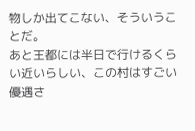物しか出てこない、そういうことだ。
あと王都には半日で行けるくらい近いらしい、この村はすごい優遇さ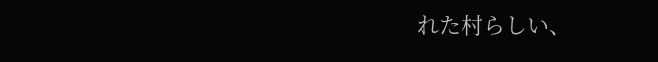れた村らしい、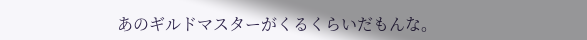あのギルドマスターがくるくらいだもんな。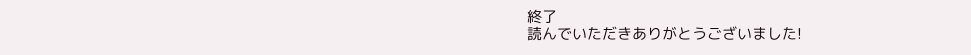終了
読んでいただきありがとうございました!